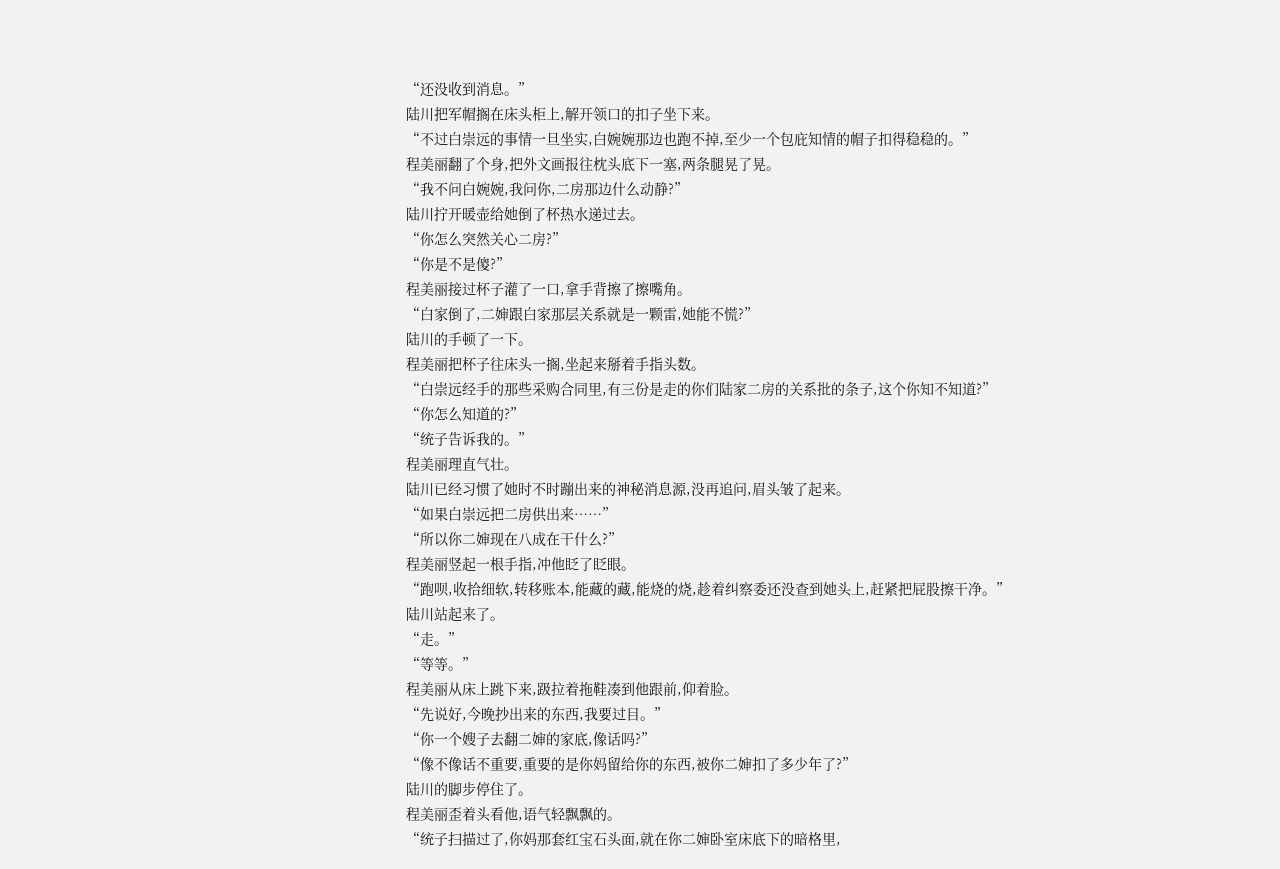“还没收到消息。”
陆川把军帽搁在床头柜上,解开领口的扣子坐下来。
“不过白崇远的事情一旦坐实,白婉婉那边也跑不掉,至少一个包庇知情的帽子扣得稳稳的。”
程美丽翻了个身,把外文画报往枕头底下一塞,两条腿晃了晃。
“我不问白婉婉,我问你,二房那边什么动静?”
陆川拧开暖壶给她倒了杯热水递过去。
“你怎么突然关心二房?”
“你是不是傻?”
程美丽接过杯子灌了一口,拿手背擦了擦嘴角。
“白家倒了,二婶跟白家那层关系就是一颗雷,她能不慌?”
陆川的手顿了一下。
程美丽把杯子往床头一搁,坐起来掰着手指头数。
“白崇远经手的那些采购合同里,有三份是走的你们陆家二房的关系批的条子,这个你知不知道?”
“你怎么知道的?”
“统子告诉我的。”
程美丽理直气壮。
陆川已经习惯了她时不时蹦出来的神秘消息源,没再追问,眉头皱了起来。
“如果白崇远把二房供出来……”
“所以你二婶现在八成在干什么?”
程美丽竖起一根手指,冲他眨了眨眼。
“跑呗,收拾细软,转移账本,能藏的藏,能烧的烧,趁着纠察委还没查到她头上,赶紧把屁股擦干净。”
陆川站起来了。
“走。”
“等等。”
程美丽从床上跳下来,趿拉着拖鞋凑到他跟前,仰着脸。
“先说好,今晚抄出来的东西,我要过目。”
“你一个嫂子去翻二婶的家底,像话吗?”
“像不像话不重要,重要的是你妈留给你的东西,被你二婶扣了多少年了?”
陆川的脚步停住了。
程美丽歪着头看他,语气轻飘飘的。
“统子扫描过了,你妈那套红宝石头面,就在你二婶卧室床底下的暗格里,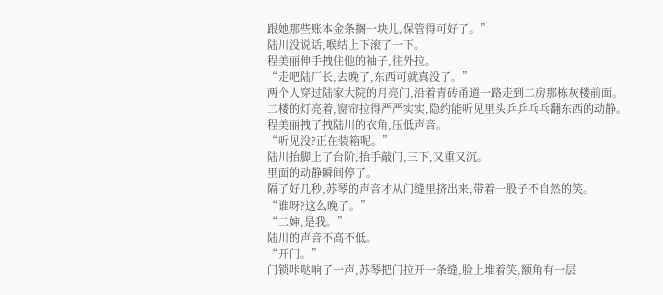跟她那些账本金条搁一块儿,保管得可好了。”
陆川没说话,喉结上下滚了一下。
程美丽伸手拽住他的袖子,往外拉。
“走吧陆厂长,去晚了,东西可就真没了。”
两个人穿过陆家大院的月亮门,沿着青砖甬道一路走到二房那栋灰楼前面。
二楼的灯亮着,窗帘拉得严严实实,隐约能听见里头乒乒乓乓翻东西的动静。
程美丽拽了拽陆川的衣角,压低声音。
“听见没?正在装箱呢。”
陆川抬脚上了台阶,抬手敲门,三下,又重又沉。
里面的动静瞬间停了。
隔了好几秒,苏琴的声音才从门缝里挤出来,带着一股子不自然的笑。
“谁呀?这么晚了。”
“二婶,是我。”
陆川的声音不高不低。
“开门。”
门锁咔哒响了一声,苏琴把门拉开一条缝,脸上堆着笑,额角有一层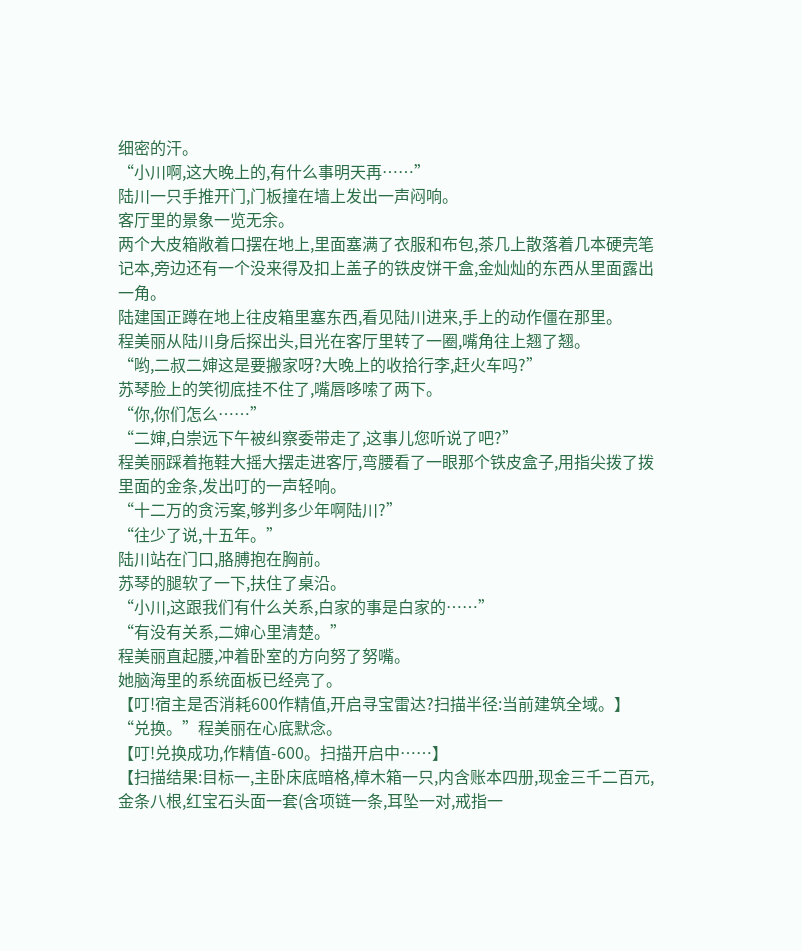细密的汗。
“小川啊,这大晚上的,有什么事明天再……”
陆川一只手推开门,门板撞在墙上发出一声闷响。
客厅里的景象一览无余。
两个大皮箱敞着口摆在地上,里面塞满了衣服和布包,茶几上散落着几本硬壳笔记本,旁边还有一个没来得及扣上盖子的铁皮饼干盒,金灿灿的东西从里面露出一角。
陆建国正蹲在地上往皮箱里塞东西,看见陆川进来,手上的动作僵在那里。
程美丽从陆川身后探出头,目光在客厅里转了一圈,嘴角往上翘了翘。
“哟,二叔二婶这是要搬家呀?大晚上的收拾行李,赶火车吗?”
苏琴脸上的笑彻底挂不住了,嘴唇哆嗦了两下。
“你,你们怎么……”
“二婶,白崇远下午被纠察委带走了,这事儿您听说了吧?”
程美丽踩着拖鞋大摇大摆走进客厅,弯腰看了一眼那个铁皮盒子,用指尖拨了拨里面的金条,发出叮的一声轻响。
“十二万的贪污案,够判多少年啊陆川?”
“往少了说,十五年。”
陆川站在门口,胳膊抱在胸前。
苏琴的腿软了一下,扶住了桌沿。
“小川,这跟我们有什么关系,白家的事是白家的……”
“有没有关系,二婶心里清楚。”
程美丽直起腰,冲着卧室的方向努了努嘴。
她脑海里的系统面板已经亮了。
【叮!宿主是否消耗600作精值,开启寻宝雷达?扫描半径:当前建筑全域。】
“兑换。”程美丽在心底默念。
【叮!兑换成功,作精值-600。扫描开启中……】
【扫描结果:目标一,主卧床底暗格,樟木箱一只,内含账本四册,现金三千二百元,金条八根,红宝石头面一套(含项链一条,耳坠一对,戒指一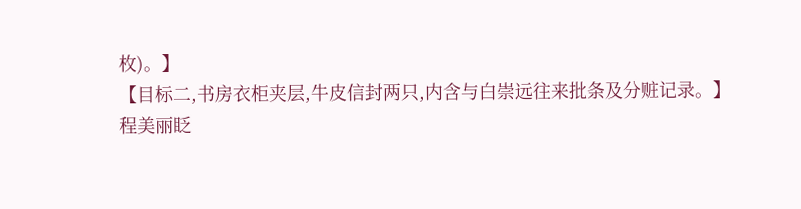枚)。】
【目标二,书房衣柜夹层,牛皮信封两只,内含与白崇远往来批条及分赃记录。】
程美丽眨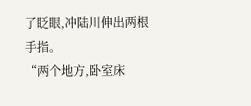了眨眼,冲陆川伸出两根手指。
“两个地方,卧室床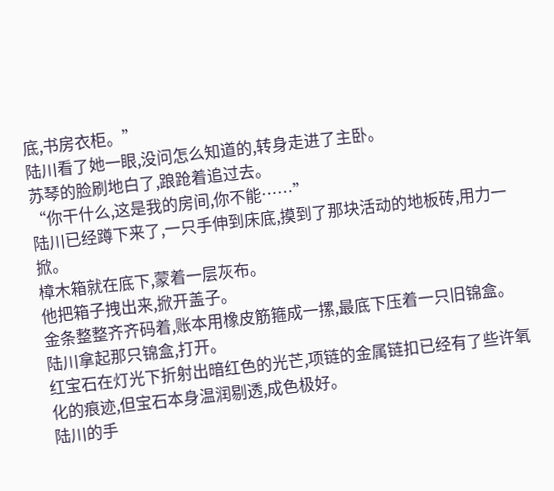底,书房衣柜。”
陆川看了她一眼,没问怎么知道的,转身走进了主卧。
苏琴的脸刷地白了,踉跄着追过去。
“你干什么,这是我的房间,你不能……”
陆川已经蹲下来了,一只手伸到床底,摸到了那块活动的地板砖,用力一掀。
樟木箱就在底下,蒙着一层灰布。
他把箱子拽出来,掀开盖子。
金条整整齐齐码着,账本用橡皮筋箍成一摞,最底下压着一只旧锦盒。
陆川拿起那只锦盒,打开。
红宝石在灯光下折射出暗红色的光芒,项链的金属链扣已经有了些许氧化的痕迹,但宝石本身温润剔透,成色极好。
陆川的手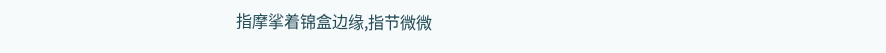指摩挲着锦盒边缘,指节微微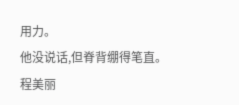用力。
他没说话,但脊背绷得笔直。
程美丽